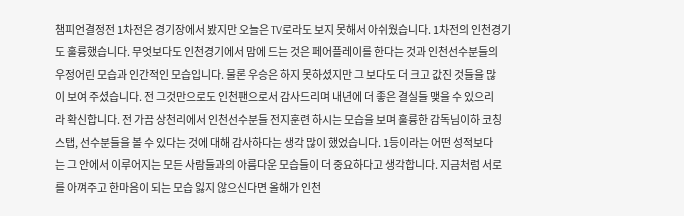챔피언결정전 1차전은 경기장에서 봤지만 오늘은 TV로라도 보지 못해서 아쉬웠습니다. 1차전의 인천경기
도 훌륭했습니다. 무엇보다도 인천경기에서 맘에 드는 것은 페어플레이를 한다는 것과 인천선수분들의
우정어린 모습과 인간적인 모습입니다. 물론 우승은 하지 못하셨지만 그 보다도 더 크고 값진 것들을 많
이 보여 주셨습니다. 전 그것만으로도 인천팬으로서 감사드리며 내년에 더 좋은 결실들 맺을 수 있으리
라 확신합니다. 전 가끔 상천리에서 인천선수분들 전지훈련 하시는 모습을 보며 훌륭한 감독님이하 코칭
스탭, 선수분들을 볼 수 있다는 것에 대해 감사하다는 생각 많이 했었습니다. 1등이라는 어떤 성적보다
는 그 안에서 이루어지는 모든 사람들과의 아름다운 모습들이 더 중요하다고 생각합니다. 지금처럼 서로
를 아껴주고 한마음이 되는 모습 잃지 않으신다면 올해가 인천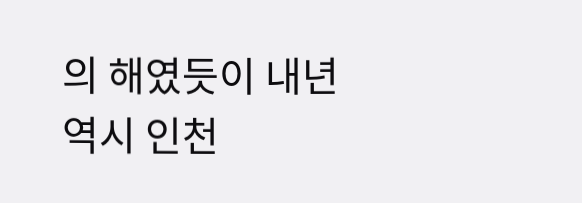의 해였듯이 내년 역시 인천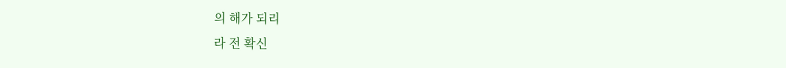의 해가 되리
라 전 확신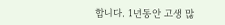합니다. 1년동안 고생 많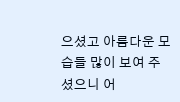으셨고 아름다운 모습들 많이 보여 주셨으니 어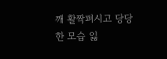깨 활짝펴시고 당당
한 모습 잃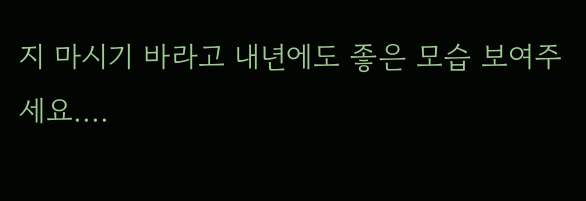지 마시기 바라고 내년에도 좋은 모습 보여주세요....